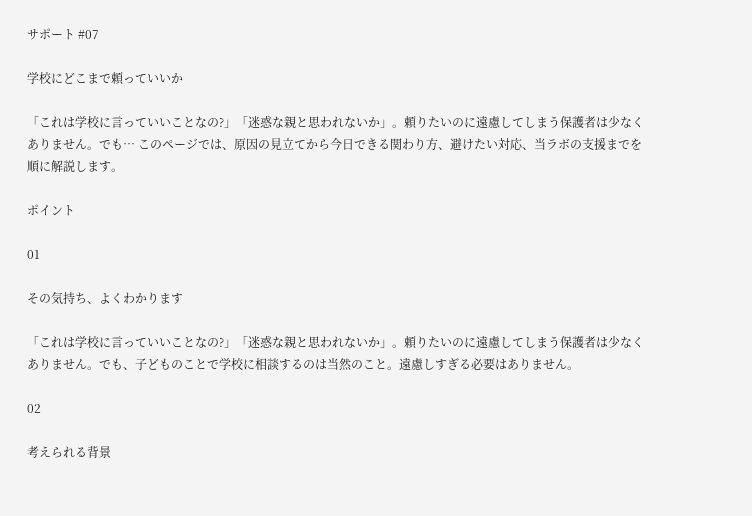サポート #07

学校にどこまで頼っていいか

「これは学校に言っていいことなの?」「迷惑な親と思われないか」。頼りたいのに遠慮してしまう保護者は少なくありません。でも… このページでは、原因の見立てから今日できる関わり方、避けたい対応、当ラボの支援までを順に解説します。

ポイント

01

その気持ち、よくわかります

「これは学校に言っていいことなの?」「迷惑な親と思われないか」。頼りたいのに遠慮してしまう保護者は少なくありません。でも、子どものことで学校に相談するのは当然のこと。遠慮しすぎる必要はありません。

02

考えられる背景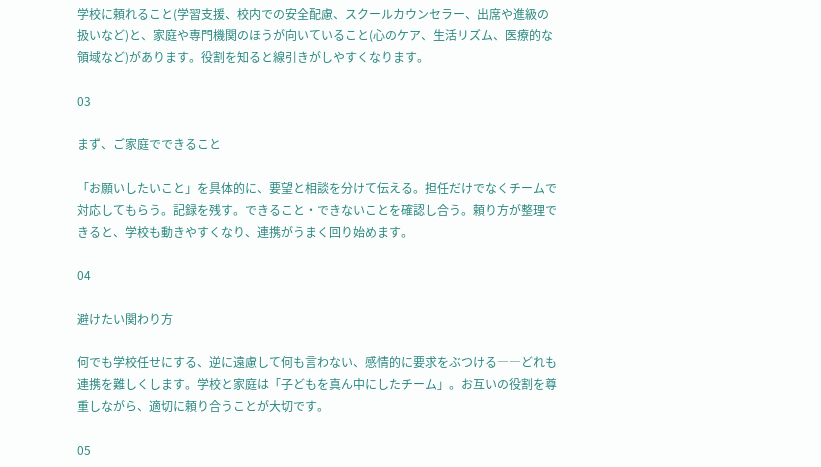学校に頼れること(学習支援、校内での安全配慮、スクールカウンセラー、出席や進級の扱いなど)と、家庭や専門機関のほうが向いていること(心のケア、生活リズム、医療的な領域など)があります。役割を知ると線引きがしやすくなります。

03

まず、ご家庭でできること

「お願いしたいこと」を具体的に、要望と相談を分けて伝える。担任だけでなくチームで対応してもらう。記録を残す。できること・できないことを確認し合う。頼り方が整理できると、学校も動きやすくなり、連携がうまく回り始めます。

04

避けたい関わり方

何でも学校任せにする、逆に遠慮して何も言わない、感情的に要求をぶつける――どれも連携を難しくします。学校と家庭は「子どもを真ん中にしたチーム」。お互いの役割を尊重しながら、適切に頼り合うことが大切です。

05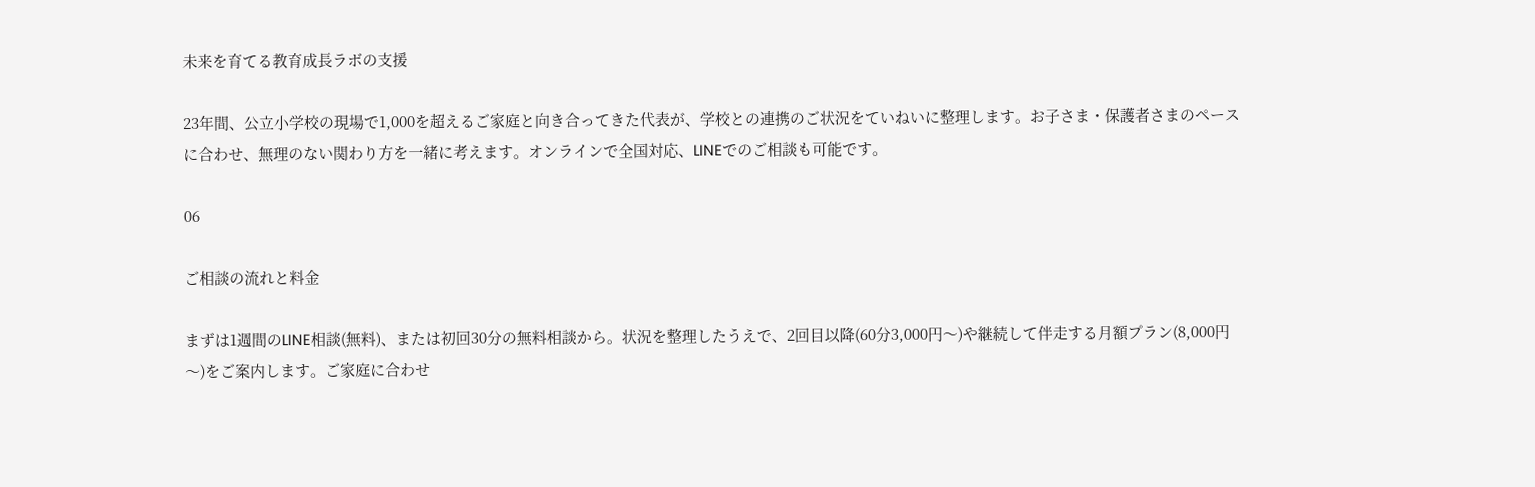未来を育てる教育成長ラボの支援

23年間、公立小学校の現場で1,000を超えるご家庭と向き合ってきた代表が、学校との連携のご状況をていねいに整理します。お子さま・保護者さまのペースに合わせ、無理のない関わり方を一緒に考えます。オンラインで全国対応、LINEでのご相談も可能です。

06

ご相談の流れと料金

まずは1週間のLINE相談(無料)、または初回30分の無料相談から。状況を整理したうえで、2回目以降(60分3,000円〜)や継続して伴走する月額プラン(8,000円〜)をご案内します。ご家庭に合わせ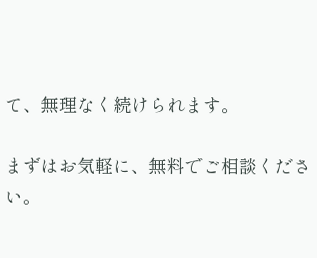て、無理なく続けられます。

まずはお気軽に、無料でご相談ください。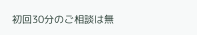初回30分のご相談は無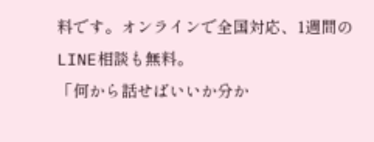料です。オンラインで全国対応、1週間のLINE相談も無料。
「何から話せばいいか分か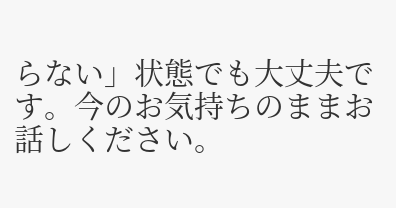らない」状態でも大丈夫です。今のお気持ちのままお話しください。